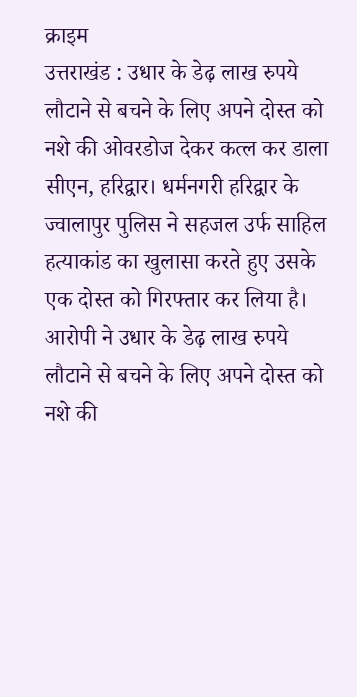क्राइम
उत्तराखंड : उधार के डेढ़ लाख रुपये लौटाने से बचने के लिए अपने दोस्त को नशे की ओवरडोज देकर कत्ल कर डाला
सीएन, हरिद्वार। धर्मनगरी हरिद्वार के ज्वालापुर पुलिस ने सहजल उर्फ साहिल हत्याकांड का खुलासा करते हुए उसके एक दोस्त को गिरफ्तार कर लिया है। आरोपी ने उधार के डेढ़ लाख रुपये लौटाने से बचने के लिए अपने दोस्त को नशे की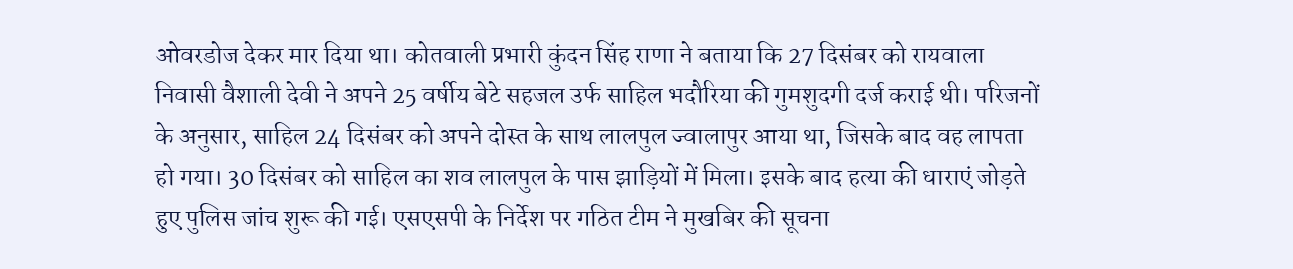ओवरडोज देकर मार दिया था। कोतवाली प्रभारी कुंदन सिंह राणा ने बताया कि 27 दिसंबर को रायवाला निवासी वैशाली देवी ने अपने 25 वर्षीय बेटे सहजल उर्फ साहिल भदौरिया की गुमशुदगी दर्ज कराई थी। परिजनों के अनुसार, साहिल 24 दिसंबर को अपने दोस्त के साथ लालपुल ज्वालापुर आया था, जिसके बाद वह लापता हो गया। 30 दिसंबर को साहिल का शव लालपुल के पास झाड़ियों में मिला। इसके बाद हत्या की धाराएं जोड़ते हुए पुलिस जांच शुरू की गई। एसएसपी के निर्देश पर गठित टीम ने मुखबिर की सूचना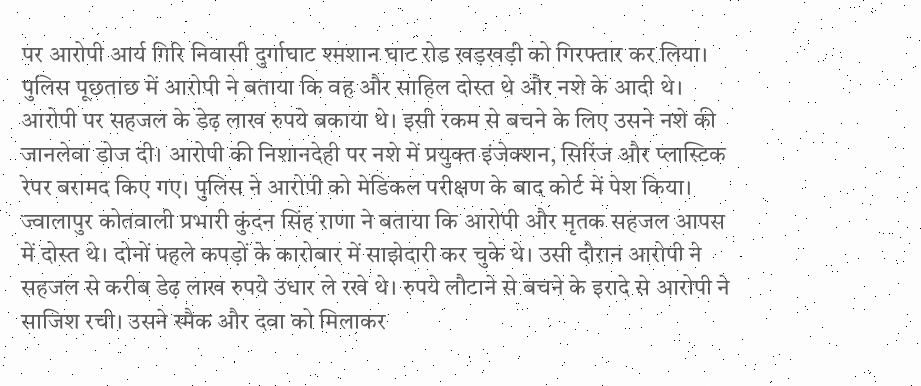पर आरोपी आर्य गिरि निवासी दुर्गाघाट श्मशान घाट रोड खड़खड़ी को गिरफ्तार कर लिया। पुलिस पूछताछ में आरोपी ने बताया कि वह और साहिल दोस्त थे और नशे के आदी थे। आरोपी पर सहजल के डेढ़ लाख रुपये बकाया थे। इसी रकम से बचने के लिए उसने नशे की जानलेवा डोज दी। आरोपी की निशानदेही पर नशे में प्रयुक्त इंजेक्शन, सिरिंज और प्लास्टिक रेपर बरामद किए गए। पुलिस ने आरोपी को मेडिकल परीक्षण के बाद कोर्ट में पेश किया। ज्वालापुर कोतवाली प्रभारी कुंदन सिंह राणा ने बताया कि आरोपी और मृतक सहजल आपस में दोस्त थे। दोनों पहले कपड़ों के कारोबार में साझेदारी कर चुके थे। उसी दौरान आरोपी ने सहजल से करीब डेढ़ लाख रुपये उधार ले रखे थे। रुपये लौटाने से बचने के इरादे से आरोपी ने साजिश रची। उसने स्मैक और दवा को मिलाकर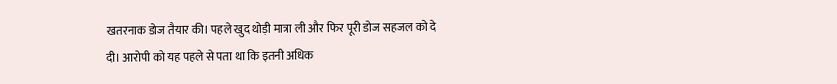खतरनाक डोज तैयार की। पहले खुद थोड़ी मात्रा ली और फिर पूरी डोज सहजल को दे दी। आरोपी को यह पहले से पता था कि इतनी अधिक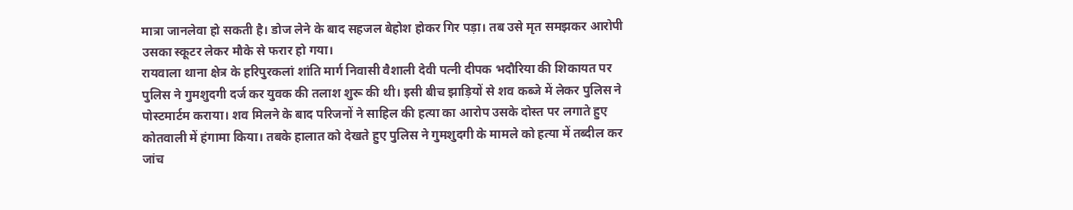मात्रा जानलेवा हो सकती है। डोज लेने के बाद सहजल बेहोश होकर गिर पड़ा। तब उसे मृत समझकर आरोपी उसका स्कूटर लेकर मौके से फरार हो गया।
रायवाला थाना क्षेत्र के हरिपुरकलां शांति मार्ग निवासी वैशाली देवी पत्नी दीपक भदौरिया की शिकायत पर पुलिस ने गुमशुदगी दर्ज कर युवक की तलाश शुरू की थी। इसी बीच झाड़ियों से शव कब्जे में लेकर पुलिस ने पोस्टमार्टम कराया। शव मिलने के बाद परिजनों ने साहिल की हत्या का आरोप उसके दोस्त पर लगाते हुए कोतवाली में हंगामा किया। तबके हालात को देखते हुए पुलिस ने गुमशुदगी के मामले को हत्या में तब्दील कर जांच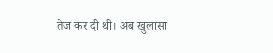तेज कर दी थी। अब खुलासा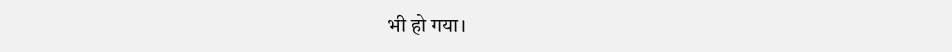भी हो गया।